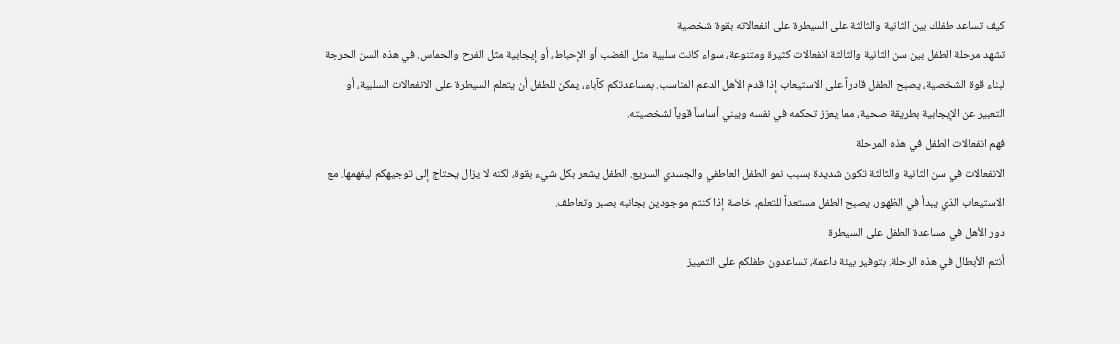كيف تساعد طفلك بين الثانية والثالثة على السيطرة على انفعالاته بقوة شخصية
تشهد مرحلة الطفل بين سن الثانية والثالثة انفعالات كثيرة ومتنوعة، سواء كانت سلبية مثل الغضب أو الإحباط، أو إيجابية مثل الفرح والحماس. في هذه السن الحرجة لبناء قوة الشخصية، يصبح الطفل قادراً على الاستيعاب إذا قدم الأهل الدعم المناسب. بمساعدتكم كآباء، يمكن للطفل أن يتعلم السيطرة على الانفعالات السلبية، أو التعبير عن الإيجابية بطريقة صحية، مما يعزز تحكمه في نفسه ويبني أساساً قوياً لشخصيته.
فهم انفعالات الطفل في هذه المرحلة
الانفعالات في سن الثانية والثالثة تكون شديدة بسبب نمو الطفل العاطفي والجسدي السريع. الطفل يشعر بكل شيء بقوة، لكنه لا يزال يحتاج إلى توجيهكم ليفهمها. مع الاستيعاب الذي يبدأ في الظهور، يصبح الطفل مستعداً للتعلم، خاصة إذا كنتم موجودين بجانبه بصبر وتعاطف.
دور الأهل في مساعدة الطفل على السيطرة
أنتم الأبطال في هذه الرحلة. بتوفير بيئة داعمة، تساعدون طفلكم على التمييز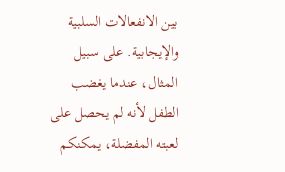بين الانفعالات السلبية والإيجابية. على سبيل المثال، عندما يغضب الطفل لأنه لم يحصل على لعبته المفضلة، يمكنكم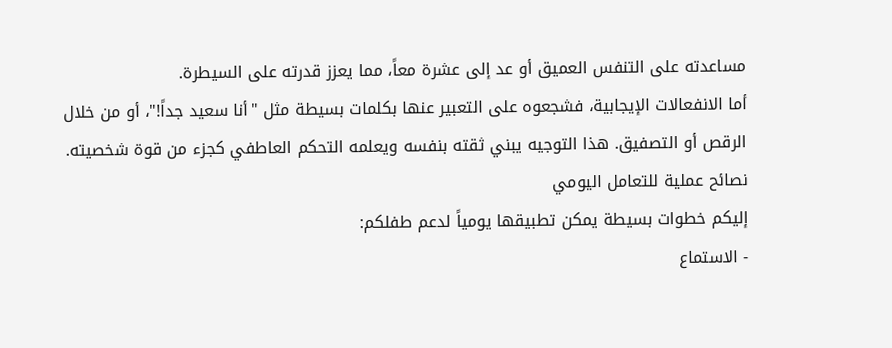مساعدته على التنفس العميق أو عد إلى عشرة معاً، مما يعزز قدرته على السيطرة.
أما الانفعالات الإيجابية، فشجعوه على التعبير عنها بكلمات بسيطة مثل "أنا سعيد جداً!"، أو من خلال الرقص أو التصفيق. هذا التوجيه يبني ثقته بنفسه ويعلمه التحكم العاطفي كجزء من قوة شخصيته.
نصائح عملية للتعامل اليومي
إليكم خطوات بسيطة يمكن تطبيقها يومياً لدعم طفلكم:
- الاستماع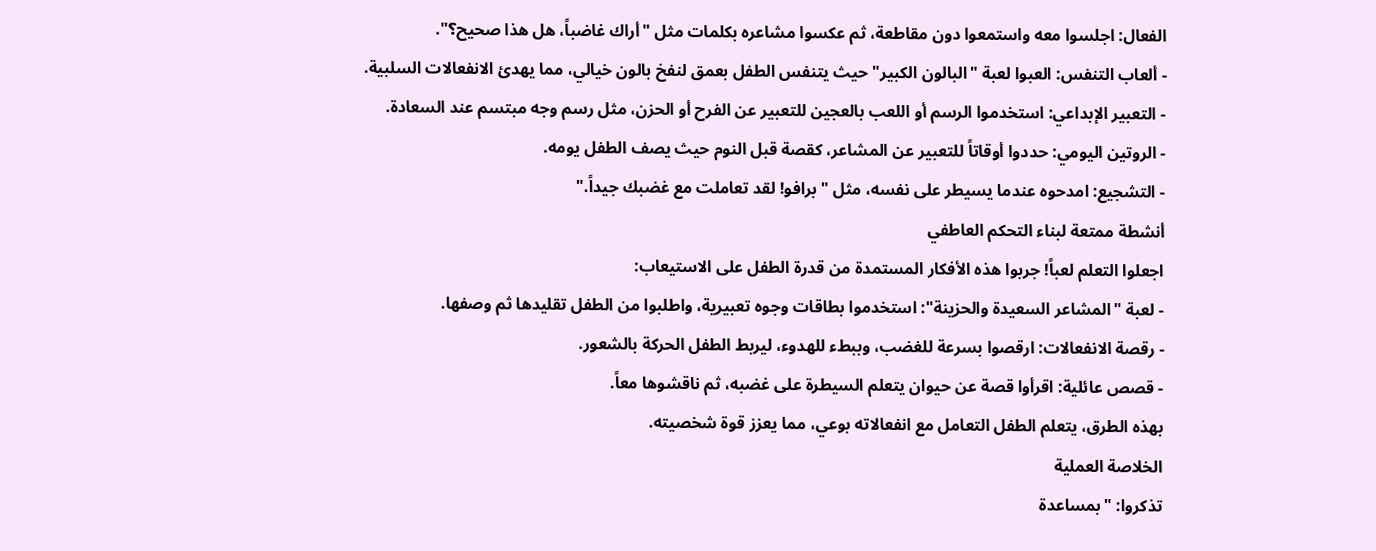الفعال: اجلسوا معه واستمعوا دون مقاطعة، ثم عكسوا مشاعره بكلمات مثل "أراك غاضباً، هل هذا صحيح؟".
- ألعاب التنفس: العبوا لعبة "البالون الكبير" حيث يتنفس الطفل بعمق لنفخ بالون خيالي، مما يهدئ الانفعالات السلبية.
- التعبير الإبداعي: استخدموا الرسم أو اللعب بالعجين للتعبير عن الفرح أو الحزن، مثل رسم وجه مبتسم عند السعادة.
- الروتين اليومي: حددوا أوقاتاً للتعبير عن المشاعر، كقصة قبل النوم حيث يصف الطفل يومه.
- التشجيع: امدحوه عندما يسيطر على نفسه، مثل "برافو! لقد تعاملت مع غضبك جيداً."
أنشطة ممتعة لبناء التحكم العاطفي
اجعلوا التعلم لعباً! جربوا هذه الأفكار المستمدة من قدرة الطفل على الاستيعاب:
- لعبة "المشاعر السعيدة والحزينة": استخدموا بطاقات وجوه تعبيرية، واطلبوا من الطفل تقليدها ثم وصفها.
- رقصة الانفعالات: ارقصوا بسرعة للغضب، وببطء للهدوء، ليربط الطفل الحركة بالشعور.
- قصص عائلية: اقرأوا قصة عن حيوان يتعلم السيطرة على غضبه، ثم ناقشوها معاً.
بهذه الطرق، يتعلم الطفل التعامل مع انفعالاته بوعي، مما يعزز قوة شخصيته.
الخلاصة العملية
تذكروا: "بمساعدة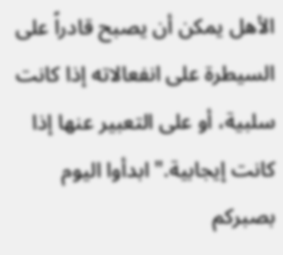الأهل يمكن أن يصبح قادراً على السيطرة على انفعالاته إذا كانت سلبية، أو على التعبير عنها إذا كانت إيجابية." ابدأوا اليوم بصبركم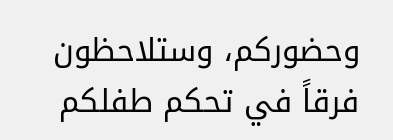وحضوركم، وستلاحظون فرقاً في تحكم طفلكم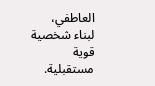العاطفي، لبناء شخصية قوية مستقبلية.